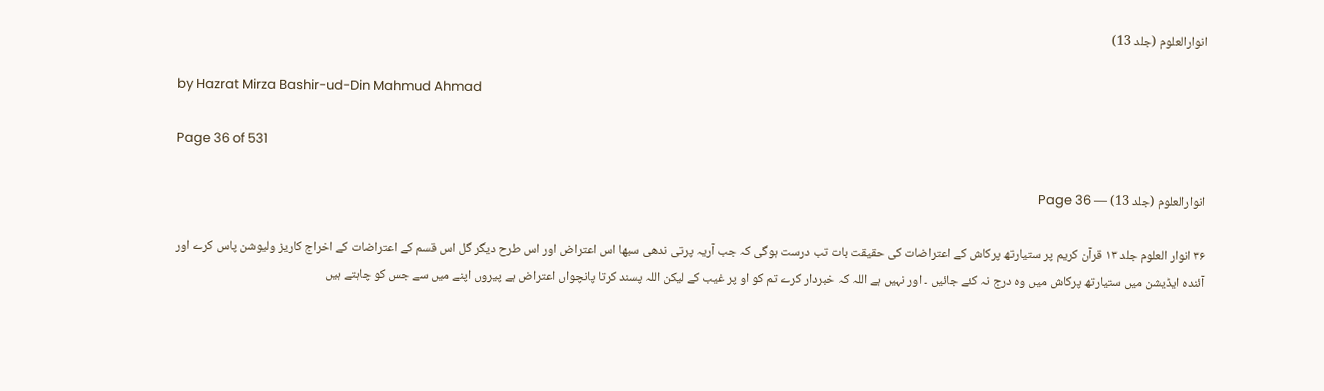انوارالعلوم (جلد 13)

by Hazrat Mirza Bashir-ud-Din Mahmud Ahmad

Page 36 of 531

انوارالعلوم (جلد 13) — Page 36

۳۶ انوار العلوم جلد ۱۳ قرآن کریم پر ستیارتھ پرکاش کے اعتراضات کی حقیقت بات تب درست ہوگی کہ جب آریہ پرتی ندھی سبھا اس اعتراض اور اس طرح دیگر گل اس قسم کے اعتراضات کے اخراج کاریز ولیوشن پاس کرے اور آئندہ ایڈیشن میں ستیارتھ پرکاش میں وہ درج نہ کئے جائیں ۔ اور نہیں ہے اللہ کہ خبردار کرے تم کو او پر غیب کے لیکن اللہ پسند کرتا پانچواں اعتراض ہے پیروں اپنے میں سے جس کو چاہتے ہیں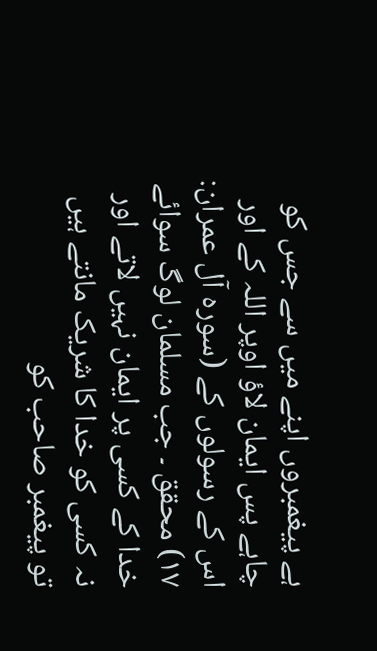ہے پیغمبروں اپنے میں سے جس کو چاہے پس ایمان لاؤ اوپر اللہ کے اور اس کے رسولوں کے (سورہ آل عمران: ۱۷) محقق ۔ جب مسلمان لوگ سوائے خدا کے کسی پر ایمان نہیں لاتے اور نہ کسی کو خدا کا شریک مانتے ہیں تو پیغمبر صاحب کو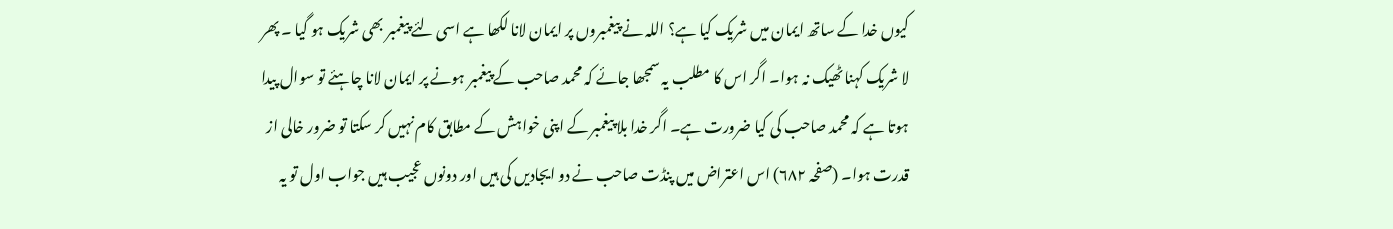کیوں خدا کے ساتھ ایمان میں شریک کیا ہے؟ اللہ نے پیغمبروں پر ایمان لانا لکھا ہے اسی لئے پیغمبر بھی شریک ہو گیا ۔ پھر لا شریک کہنا ٹھیک نہ ہوا۔ اگر اس کا مطلب یہ سمجھا جائے کہ محمد صاحب کے پیغمبر ہونے پر ایمان لانا چاہئے تو سوال پیدا ہوتا ہے کہ محمد صاحب کی کیا ضرورت ہے۔ اگر خدا بلا پیغمبر کے اپنی خواہش کے مطابق کام نہیں کر سکتا تو ضرور خالی از قدرت ہوا۔ (صفحہ ۶۸۲) اس اعتراض میں پنڈت صاحب نے دو ایجادیں کی ہیں اور دونوں عجیب ہیں جواب اول تو یہ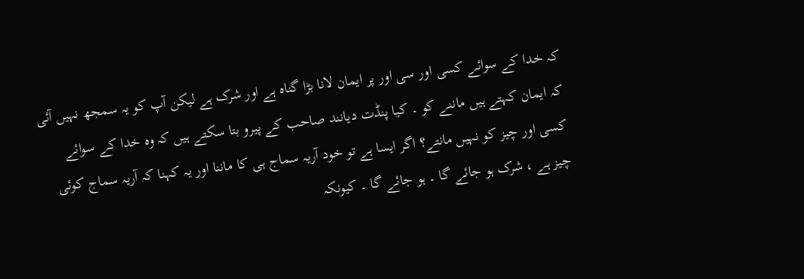کہ خدا کے سوائے کسی اور سی اور پر ایمان لانا بڑا گناہ ہے اور شرک ہے لیکن آپ کو یہ سمجھ نہیں آئی کہ ایمان کہتے ہیں ماننے کو ۔ کیا پنڈت دیانند صاحب کے پیرو بتا سکتے ہیں کہ وہ خدا کے سوائے کسی اور چیز کو نہیں مانتے؟ اگر ایسا ہے تو خود آریہ سماج ہی کا ماننا اور یہ کہنا کہ آریہ سماج کوئی چیز ہے ، شرک ہو جائے گا ۔ ہو جائے گا ۔ کیونکہ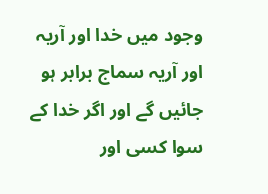وجود میں خدا اور آریہ اور آریہ سماج برابر ہو جائیں گے اور اگر خدا کے سوا کسی اور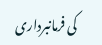کی فرمانبرداری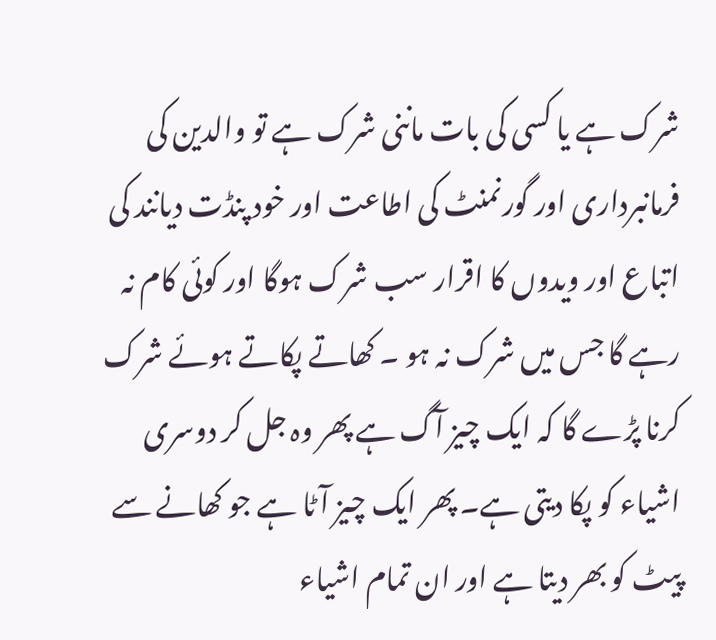شرک ہے یا کسی کی بات ماننی شرک ہے تو والدین کی فرمانبرداری اور گورنمنٹ کی اطاعت اور خود پنڈت دیانند کی اتباع اور ویدوں کا اقرار سب شرک ہوگا اور کوئی کام نہ رہے گا جس میں شرک نہ ہو ۔ کھاتے پکاتے ہوئے شرک کرنا پڑے گا کہ ایک چیز آگ ہے پھر وہ جل کر دوسری اشیاء کو پکا دیتی ہے۔ پھر ایک چیز آٹا ہے جو کھانے سے پیٹ کو بھر دیتا ہے اور ان تمام اشیاء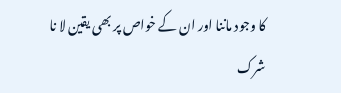کا وجود ماننا اور ان کے خواص پر بھی یقین لا نا شرک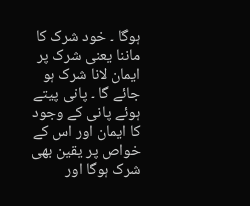ہوگا ۔ خود شرک کا ماننا یعنی شرک پر ایمان لانا شرک ہو جائے گا ۔ پانی پیتے ہوئے پانی کے وجود کا ایمان اور اس کے خواص پر یقین بھی شرک ہوگا اور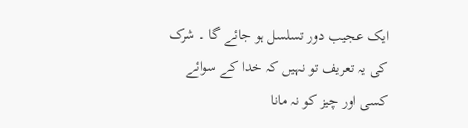ایک عجیب دور تسلسل ہو جائے گا ۔ شرک کی یہ تعریف تو نہیں کہ خدا کے سوائے کسی اور چیز کو نہ مانا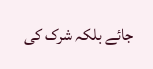جائے بلکہ شرک کی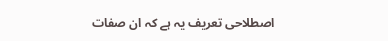اصطلاحی تعریف یہ ہے کہ ان صفات